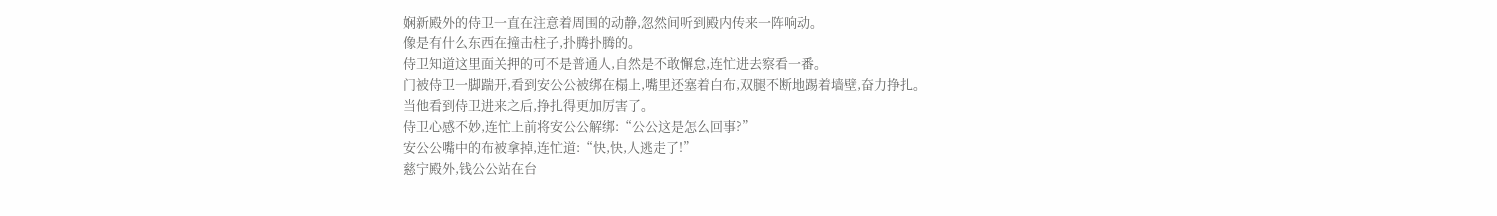娴新殿外的侍卫一直在注意着周围的动静,忽然间听到殿内传来一阵响动。
像是有什么东西在撞击柱子,扑腾扑腾的。
侍卫知道这里面关押的可不是普通人,自然是不敢懈怠,连忙进去察看一番。
门被侍卫一脚踹开,看到安公公被绑在榻上,嘴里还塞着白布,双腿不断地踢着墙壁,奋力挣扎。
当他看到侍卫进来之后,挣扎得更加厉害了。
侍卫心感不妙,连忙上前将安公公解绑:“公公这是怎么回事?”
安公公嘴中的布被拿掉,连忙道:“快,快,人逃走了!”
慈宁殿外,钱公公站在台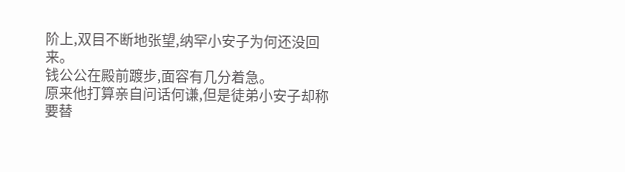阶上,双目不断地张望,纳罕小安子为何还没回来。
钱公公在殿前踱步,面容有几分着急。
原来他打算亲自问话何谦,但是徒弟小安子却称要替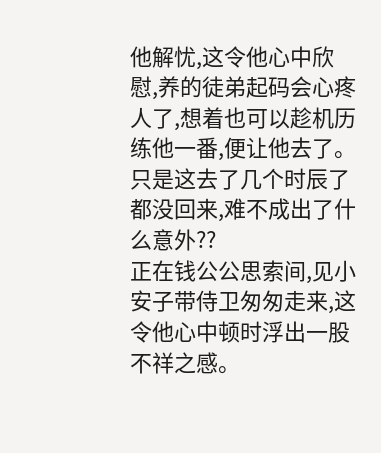他解忧,这令他心中欣慰,养的徒弟起码会心疼人了,想着也可以趁机历练他一番,便让他去了。
只是这去了几个时辰了都没回来,难不成出了什么意外??
正在钱公公思索间,见小安子带侍卫匆匆走来,这令他心中顿时浮出一股不祥之感。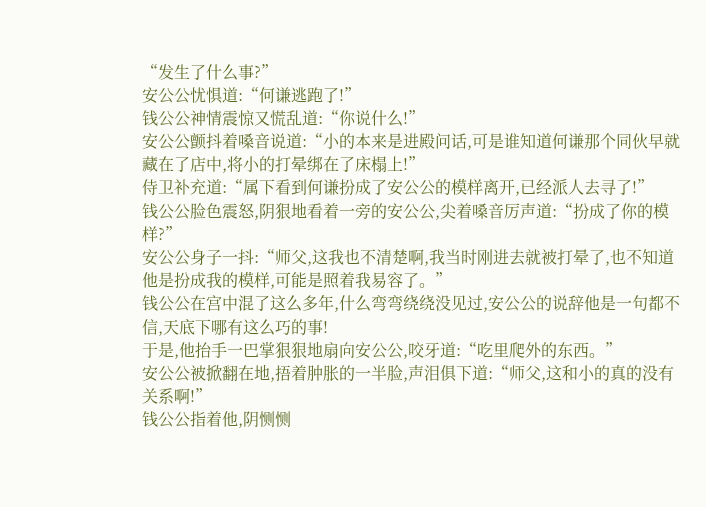“发生了什么事?”
安公公忧惧道:“何谦逃跑了!”
钱公公神情震惊又慌乱道:“你说什么!”
安公公颤抖着嗓音说道:“小的本来是进殿问话,可是谁知道何谦那个同伙早就藏在了店中,将小的打晕绑在了床榻上!”
侍卫补充道:“属下看到何谦扮成了安公公的模样离开,已经派人去寻了!”
钱公公脸色震怒,阴狠地看着一旁的安公公,尖着嗓音厉声道:“扮成了你的模样?”
安公公身子一抖:“师父,这我也不清楚啊,我当时刚进去就被打晕了,也不知道他是扮成我的模样,可能是照着我易容了。”
钱公公在宫中混了这么多年,什么弯弯绕绕没见过,安公公的说辞他是一句都不信,天底下哪有这么巧的事!
于是,他抬手一巴掌狠狠地扇向安公公,咬牙道:“吃里爬外的东西。”
安公公被掀翻在地,捂着肿胀的一半脸,声泪俱下道:“师父,这和小的真的没有关系啊!”
钱公公指着他,阴恻恻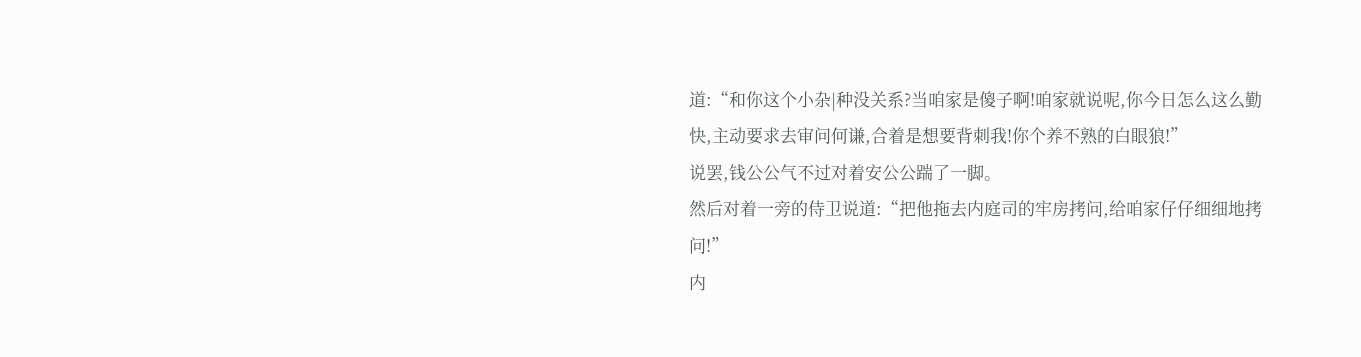道:“和你这个小杂|种没关系?当咱家是傻子啊!咱家就说呢,你今日怎么这么勤快,主动要求去审问何谦,合着是想要背刺我!你个养不熟的白眼狼!”
说罢,钱公公气不过对着安公公踹了一脚。
然后对着一旁的侍卫说道:“把他拖去内庭司的牢房拷问,给咱家仔仔细细地拷问!”
内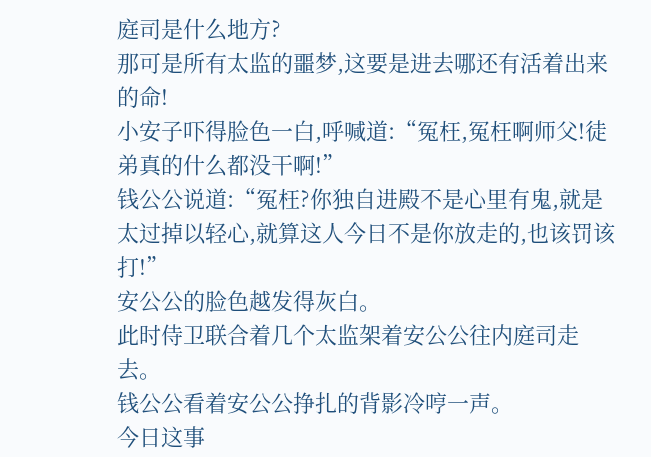庭司是什么地方?
那可是所有太监的噩梦,这要是进去哪还有活着出来的命!
小安子吓得脸色一白,呼喊道:“冤枉,冤枉啊师父!徒弟真的什么都没干啊!”
钱公公说道:“冤枉?你独自进殿不是心里有鬼,就是太过掉以轻心,就算这人今日不是你放走的,也该罚该打!”
安公公的脸色越发得灰白。
此时侍卫联合着几个太监架着安公公往内庭司走去。
钱公公看着安公公挣扎的背影冷哼一声。
今日这事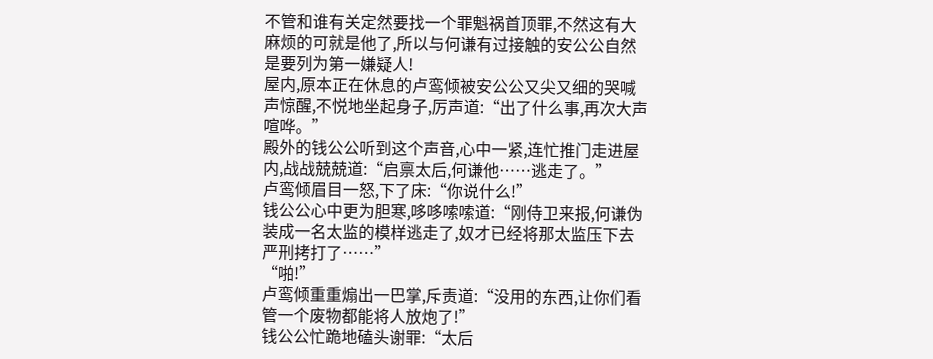不管和谁有关定然要找一个罪魁祸首顶罪,不然这有大麻烦的可就是他了,所以与何谦有过接触的安公公自然是要列为第一嫌疑人!
屋内,原本正在休息的卢鸾倾被安公公又尖又细的哭喊声惊醒,不悦地坐起身子,厉声道:“出了什么事,再次大声喧哗。”
殿外的钱公公听到这个声音,心中一紧,连忙推门走进屋内,战战兢兢道:“启禀太后,何谦他……逃走了。”
卢鸾倾眉目一怒,下了床:“你说什么!”
钱公公心中更为胆寒,哆哆嗦嗦道:“刚侍卫来报,何谦伪装成一名太监的模样逃走了,奴才已经将那太监压下去严刑拷打了……”
“啪!”
卢鸾倾重重煽出一巴掌,斥责道:“没用的东西,让你们看管一个废物都能将人放炮了!”
钱公公忙跪地磕头谢罪:“太后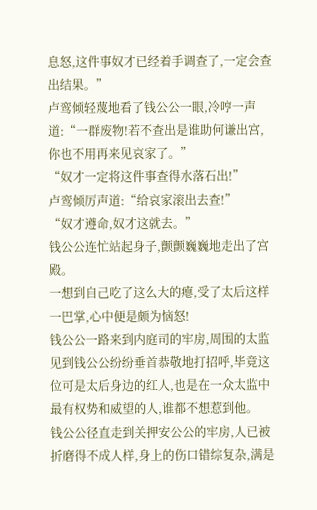息怒,这件事奴才已经着手调查了,一定会查出结果。”
卢鸾倾轻蔑地看了钱公公一眼,冷哼一声道:“一群废物!若不查出是谁助何谦出宫,你也不用再来见哀家了。”
“奴才一定将这件事查得水落石出!”
卢鸾倾厉声道:“给哀家滚出去查!”
“奴才遵命,奴才这就去。”
钱公公连忙站起身子,颤颤巍巍地走出了宫殿。
一想到自己吃了这么大的瘪,受了太后这样一巴掌,心中便是颇为恼怒!
钱公公一路来到内庭司的牢房,周围的太监见到钱公公纷纷垂首恭敬地打招呼,毕竟这位可是太后身边的红人,也是在一众太监中最有权势和威望的人,谁都不想惹到他。
钱公公径直走到关押安公公的牢房,人已被折磨得不成人样,身上的伤口错综复杂,满是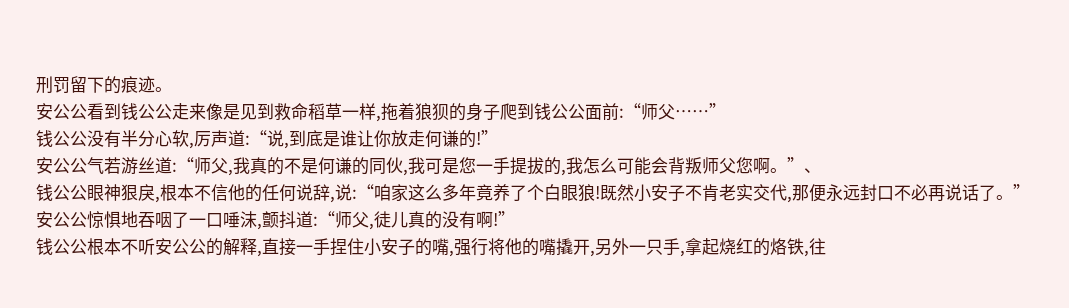刑罚留下的痕迹。
安公公看到钱公公走来像是见到救命稻草一样,拖着狼狈的身子爬到钱公公面前:“师父……”
钱公公没有半分心软,厉声道:“说,到底是谁让你放走何谦的!”
安公公气若游丝道:“师父,我真的不是何谦的同伙,我可是您一手提拔的,我怎么可能会背叛师父您啊。”、
钱公公眼神狠戾,根本不信他的任何说辞,说:“咱家这么多年竟养了个白眼狼!既然小安子不肯老实交代,那便永远封口不必再说话了。”
安公公惊惧地吞咽了一口唾沫,颤抖道:“师父,徒儿真的没有啊!”
钱公公根本不听安公公的解释,直接一手捏住小安子的嘴,强行将他的嘴撬开,另外一只手,拿起烧红的烙铁,往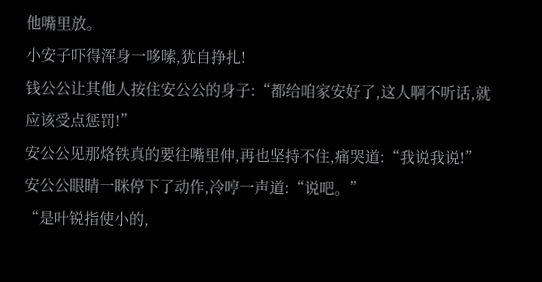他嘴里放。
小安子吓得浑身一哆嗦,犹自挣扎!
钱公公让其他人按住安公公的身子:“都给咱家安好了,这人啊不听话,就应该受点惩罚!”
安公公见那烙铁真的要往嘴里伸,再也坚持不住,痛哭道:“我说我说!”
安公公眼睛一眯停下了动作,冷哼一声道:“说吧。”
“是叶锐指使小的,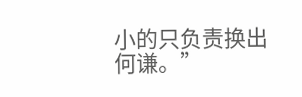小的只负责换出何谦。”